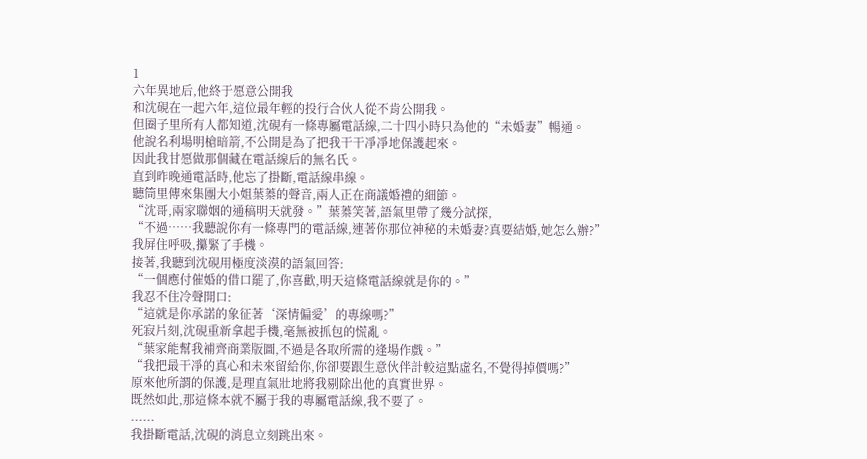1
六年異地后,他終于愿意公開我
和沈硯在一起六年,這位最年輕的投行合伙人從不肯公開我。
但圈子里所有人都知道,沈硯有一條專屬電話線,二十四小時只為他的“未婚妻”暢通。
他說名利場明槍暗箭,不公開是為了把我干干凈凈地保護起來。
因此我甘愿做那個藏在電話線后的無名氏。
直到昨晚通電話時,他忘了掛斷,電話線串線。
聽筒里傳來集團大小姐葉蓁的聲音,兩人正在商議婚禮的細節。
“沈哥,兩家聯姻的通稿明天就發。”葉蓁笑著,語氣里帶了幾分試探,
“不過……我聽說你有一條專門的電話線,連著你那位神秘的未婚妻?真要結婚,她怎么辦?”
我屏住呼吸,攥緊了手機。
接著,我聽到沈硯用極度淡漠的語氣回答:
“一個應付催婚的借口罷了,你喜歡,明天這條電話線就是你的。”
我忍不住冷聲開口:
“這就是你承諾的象征著‘深情偏愛’的專線嗎?”
死寂片刻,沈硯重新拿起手機,毫無被抓包的慌亂。
“葉家能幫我補齊商業版圖,不過是各取所需的逢場作戲。”
“我把最干凈的真心和未來留給你,你卻要跟生意伙伴計較這點虛名,不覺得掉價嗎?”
原來他所謂的保護,是理直氣壯地將我剔除出他的真實世界。
既然如此,那這條本就不屬于我的專屬電話線,我不要了。
......
我掛斷電話,沈硯的消息立刻跳出來。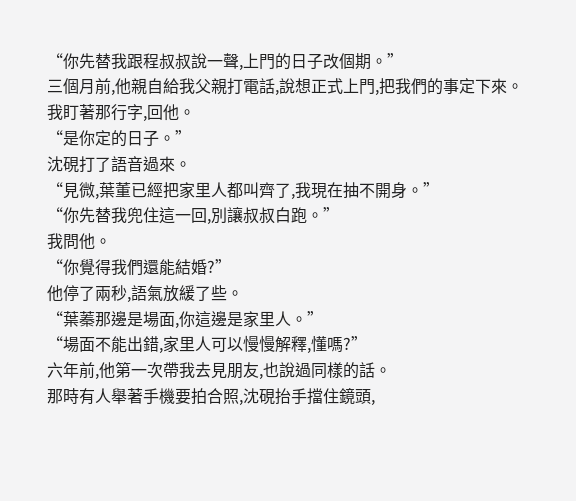“你先替我跟程叔叔說一聲,上門的日子改個期。”
三個月前,他親自給我父親打電話,說想正式上門,把我們的事定下來。
我盯著那行字,回他。
“是你定的日子。”
沈硯打了語音過來。
“見微,葉董已經把家里人都叫齊了,我現在抽不開身。”
“你先替我兜住這一回,別讓叔叔白跑。”
我問他。
“你覺得我們還能結婚?”
他停了兩秒,語氣放緩了些。
“葉蓁那邊是場面,你這邊是家里人。”
“場面不能出錯,家里人可以慢慢解釋,懂嗎?”
六年前,他第一次帶我去見朋友,也說過同樣的話。
那時有人舉著手機要拍合照,沈硯抬手擋住鏡頭,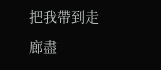把我帶到走廊盡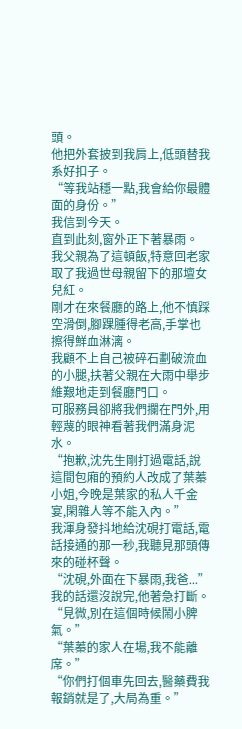頭。
他把外套披到我肩上,低頭替我系好扣子。
“等我站穩一點,我會給你最體面的身份。”
我信到今天。
直到此刻,窗外正下著暴雨。
我父親為了這頓飯,特意回老家取了我過世母親留下的那壇女兒紅。
剛才在來餐廳的路上,他不慎踩空滑倒,腳踝腫得老高,手掌也擦得鮮血淋漓。
我顧不上自己被碎石劃破流血的小腿,扶著父親在大雨中舉步維艱地走到餐廳門口。
可服務員卻將我們攔在門外,用輕蔑的眼神看著我們滿身泥水。
“抱歉,沈先生剛打過電話,說這間包廂的預約人改成了葉蓁小姐,今晚是葉家的私人千金宴,閑雜人等不能入內。”
我渾身發抖地給沈硯打電話,電話接通的那一秒,我聽見那頭傳來的碰杯聲。
“沈硯,外面在下暴雨,我爸...”
我的話還沒說完,他著急打斷。
“見微,別在這個時候鬧小脾氣。”
“葉蓁的家人在場,我不能離席。”
“你們打個車先回去,醫藥費我報銷就是了,大局為重。”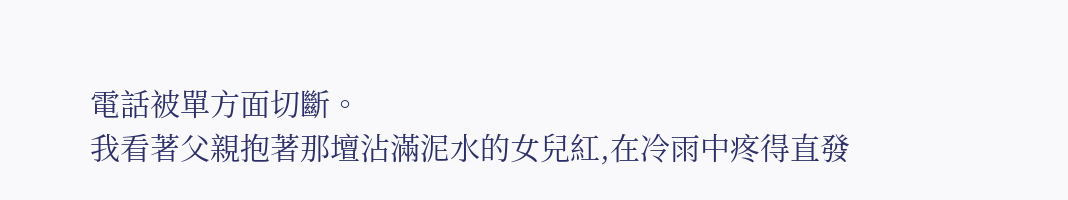電話被單方面切斷。
我看著父親抱著那壇沾滿泥水的女兒紅,在冷雨中疼得直發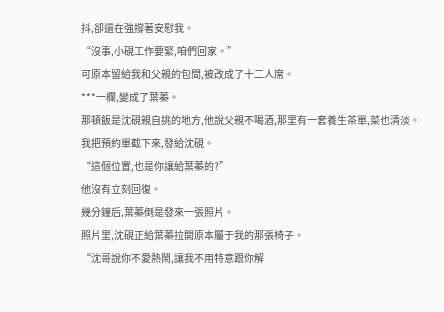抖,卻還在強撐著安慰我。
“沒事,小硯工作要緊,咱們回家。”
可原本留給我和父親的包間,被改成了十二人席。
***一欄,變成了葉蓁。
那頓飯是沈硯親自挑的地方,他說父親不喝酒,那里有一套養生茶單,菜也清淡。
我把預約單截下來,發給沈硯。
“這個位置,也是你讓給葉蓁的?”
他沒有立刻回復。
幾分鐘后,葉蓁倒是發來一張照片。
照片里,沈硯正給葉蓁拉開原本屬于我的那張椅子。
“沈哥說你不愛熱鬧,讓我不用特意跟你解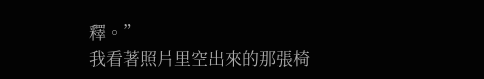釋。”
我看著照片里空出來的那張椅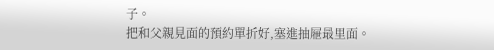子。
把和父親見面的預約單折好,塞進抽屜最里面。